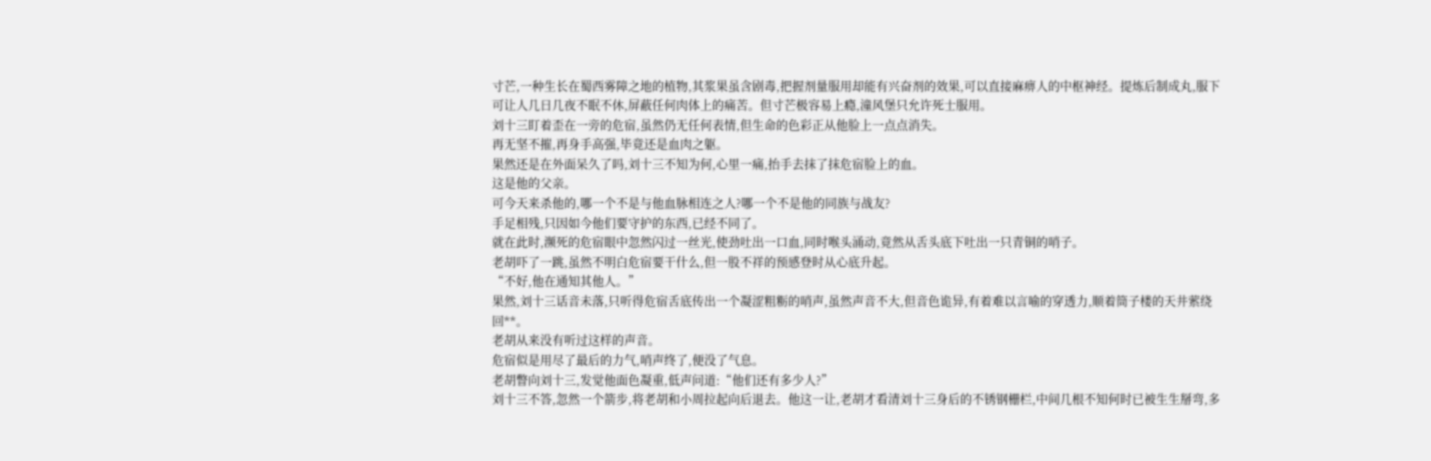寸芒,一种生长在蜀西雾障之地的植物,其浆果虽含剧毒,把握剂量服用却能有兴奋剂的效果,可以直接麻痹人的中枢神经。提炼后制成丸,服下可让人几日几夜不眠不休,屏蔽任何肉体上的痛苦。但寸芒极容易上瘾,潼风堡只允许死士服用。
刘十三盯着歪在一旁的危宿,虽然仍无任何表情,但生命的色彩正从他脸上一点点消失。
再无坚不摧,再身手高强,毕竟还是血肉之躯。
果然还是在外面呆久了吗,刘十三不知为何,心里一痛,抬手去抹了抹危宿脸上的血。
这是他的父亲。
可今天来杀他的,哪一个不是与他血脉相连之人?哪一个不是他的同族与战友?
手足相残,只因如今他们要守护的东西,已经不同了。
就在此时,濒死的危宿眼中忽然闪过一丝光,使劲吐出一口血,同时喉头涌动,竟然从舌头底下吐出一只青铜的哨子。
老胡吓了一跳,虽然不明白危宿要干什么,但一股不祥的预感登时从心底升起。
“不好,他在通知其他人。”
果然,刘十三话音未落,只听得危宿舌底传出一个凝涩粗粝的哨声,虽然声音不大,但音色诡异,有着难以言喻的穿透力,顺着筒子楼的天井萦绕回**。
老胡从来没有听过这样的声音。
危宿似是用尽了最后的力气,哨声终了,便没了气息。
老胡瞥向刘十三,发觉他面色凝重,低声问道:“他们还有多少人?”
刘十三不答,忽然一个箭步,将老胡和小周拉起向后退去。他这一让,老胡才看清刘十三身后的不锈钢栅栏,中间几根不知何时已被生生掰弯,多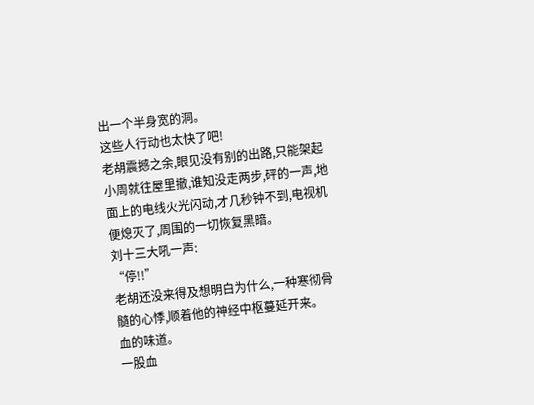出一个半身宽的洞。
这些人行动也太快了吧!
老胡震撼之余,眼见没有别的出路,只能架起小周就往屋里撤,谁知没走两步,砰的一声,地面上的电线火光闪动,才几秒钟不到,电视机便熄灭了,周围的一切恢复黑暗。
刘十三大吼一声:
“停!!”
老胡还没来得及想明白为什么,一种寒彻骨髓的心悸,顺着他的神经中枢蔓延开来。
血的味道。
一股血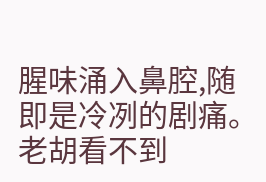腥味涌入鼻腔,随即是冷冽的剧痛。
老胡看不到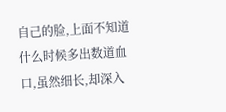自己的脸,上面不知道什么时候多出数道血口,虽然细长,却深入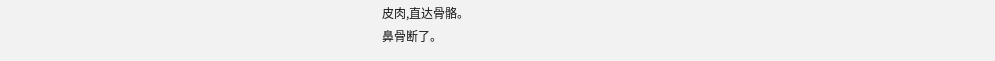皮肉,直达骨骼。
鼻骨断了。